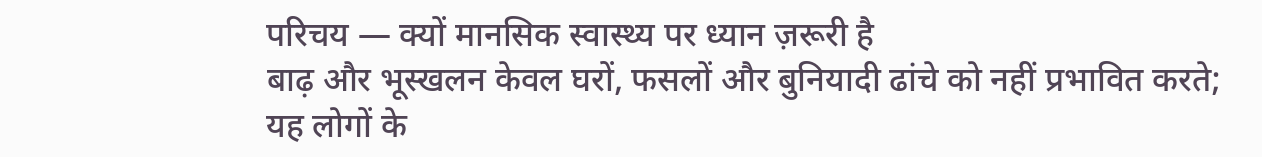परिचय — क्यों मानसिक स्वास्थ्य पर ध्यान ज़रूरी है
बाढ़ और भूस्खलन केवल घरों, फसलों और बुनियादी ढांचे को नहीं प्रभावित करते; यह लोगों के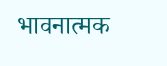भावनात्मक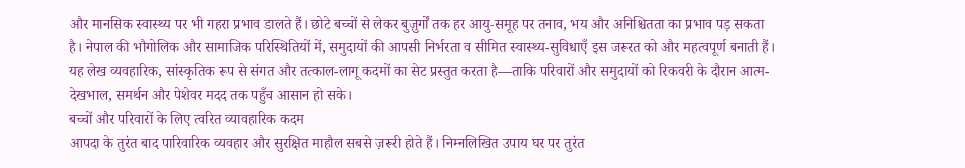और मानसिक स्वास्थ्य पर भी गहरा प्रभाव डालते हैं। छोटे बच्चों से लेकर बुज़ुर्गों तक हर आयु‑समूह पर तनाव, भय और अनिश्चितता का प्रभाव पड़ सकता है। नेपाल की भौगोलिक और सामाजिक परिस्थितियों में, समुदायों की आपसी निर्भरता व सीमित स्वास्थ्य-सुविधाएँ इस जरूरत को और महत्वपूर्ण बनाती हैं।
यह लेख व्यवहारिक, सांस्कृतिक रूप से संगत और तत्काल-लागू कदमों का सेट प्रस्तुत करता है—ताकि परिवारों और समुदायों को रिकवरी के दौरान आत्म-देखभाल, समर्थन और पेशेवर मदद तक पहुँच आसान हो सके।
बच्चों और परिवारों के लिए त्वरित व्यावहारिक कदम
आपदा के तुरंत बाद पारिवारिक व्यवहार और सुरक्षित माहौल सबसे ज़रूरी होते हैं। निम्नलिखित उपाय घर पर तुरंत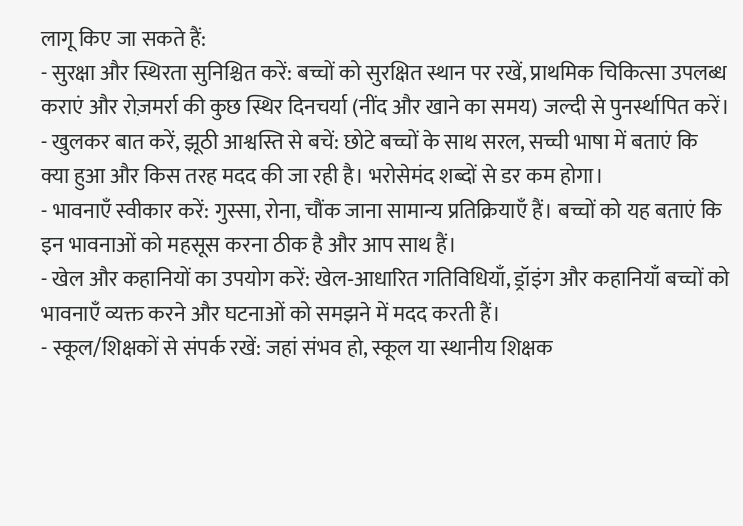लागू किए जा सकते हैं:
- सुरक्षा और स्थिरता सुनिश्चित करें: बच्चों को सुरक्षित स्थान पर रखें, प्राथमिक चिकित्सा उपलब्ध कराएं और रोज़मर्रा की कुछ स्थिर दिनचर्या (नींद और खाने का समय) जल्दी से पुनर्स्थापित करें।
- खुलकर बात करें, झूठी आश्वस्ति से बचें: छोटे बच्चों के साथ सरल, सच्ची भाषा में बताएं कि क्या हुआ और किस तरह मदद की जा रही है। भरोसेमंद शब्दों से डर कम होगा।
- भावनाएँ स्वीकार करें: गुस्सा, रोना, चौंक जाना सामान्य प्रतिक्रियाएँ हैं। बच्चों को यह बताएं कि इन भावनाओं को महसूस करना ठीक है और आप साथ हैं।
- खेल और कहानियों का उपयोग करें: खेल‑आधारित गतिविधियाँ, ड्रॉइंग और कहानियाँ बच्चों को भावनाएँ व्यक्त करने और घटनाओं को समझने में मदद करती हैं।
- स्कूल/शिक्षकों से संपर्क रखें: जहां संभव हो, स्कूल या स्थानीय शिक्षक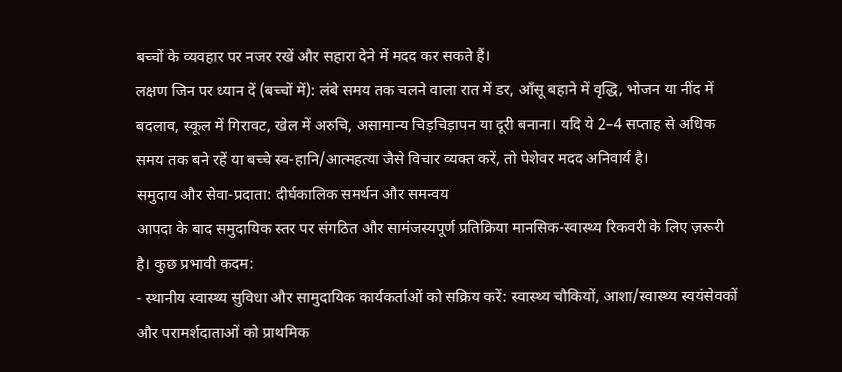बच्चों के व्यवहार पर नजर रखें और सहारा देने में मदद कर सकते हैं।
लक्षण जिन पर ध्यान दें (बच्चों में): लंबे समय तक चलने वाला रात में डर, आँसू बहाने में वृद्धि, भोजन या नींद में बदलाव, स्कूल में गिरावट, खेल में अरुचि, असामान्य चिड़चिड़ापन या दूरी बनाना। यदि ये 2–4 सप्ताह से अधिक समय तक बने रहें या बच्चे स्व‑हानि/आत्महत्या जैसे विचार व्यक्त करें, तो पेशेवर मदद अनिवार्य है।
समुदाय और सेवा‑प्रदाता: दीर्घकालिक समर्थन और समन्वय
आपदा के बाद समुदायिक स्तर पर संगठित और सामंजस्यपूर्ण प्रतिक्रिया मानसिक-स्वास्थ्य रिकवरी के लिए ज़रूरी है। कुछ प्रभावी कदम:
- स्थानीय स्वास्थ्य सुविधा और सामुदायिक कार्यकर्ताओं को सक्रिय करें: स्वास्थ्य चौकियों, आशा/स्वास्थ्य स्वयंसेवकों और परामर्शदाताओं को प्राथमिक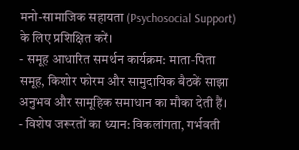मनो-सामाजिक सहायता (Psychosocial Support) के लिए प्रशिक्षित करें।
- समूह आधारित समर्थन कार्यक्रम: माता‑पिता समूह, किशोर फोरम और सामुदायिक बैठकें साझा अनुभव और सामूहिक समाधान का मौका देती हैं।
- विशेष जरूरतों का ध्यान: विकलांगता, गर्भवती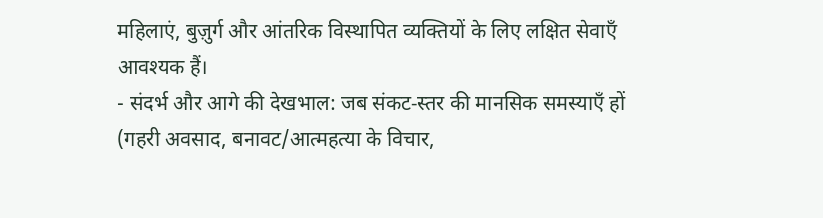महिलाएं, बुज़ुर्ग और आंतरिक विस्थापित व्यक्तियों के लिए लक्षित सेवाएँ आवश्यक हैं।
- संदर्भ और आगे की देखभाल: जब संकट‑स्तर की मानसिक समस्याएँ हों (गहरी अवसाद, बनावट/आत्महत्या के विचार,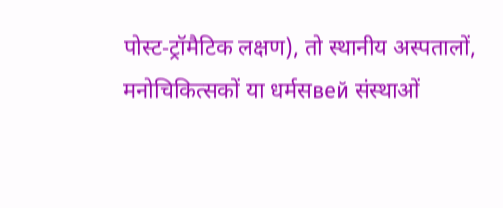पोस्ट‑ट्रॉमैटिक लक्षण), तो स्थानीय अस्पतालों, मनोचिकित्सकों या धर्मसвей संस्थाओं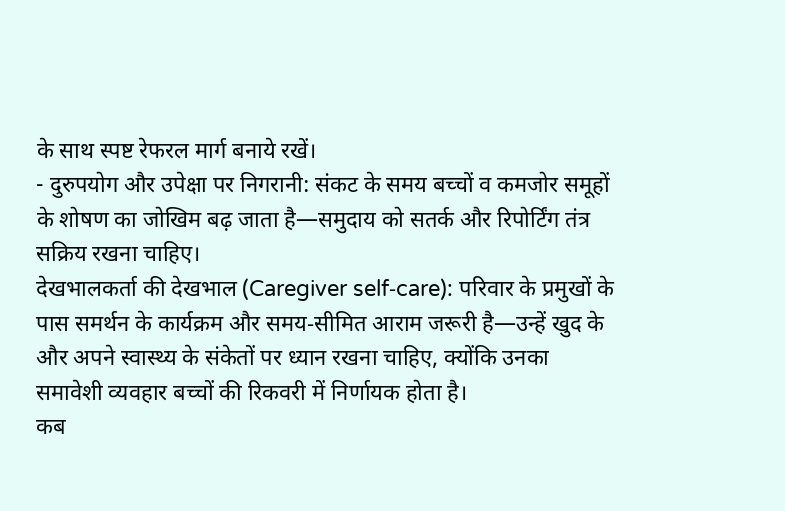के साथ स्पष्ट रेफरल मार्ग बनाये रखें।
- दुरुपयोग और उपेक्षा पर निगरानी: संकट के समय बच्चों व कमजोर समूहों के शोषण का जोखिम बढ़ जाता है—समुदाय को सतर्क और रिपोर्टिंग तंत्र सक्रिय रखना चाहिए।
देखभालकर्ता की देखभाल (Caregiver self‑care): परिवार के प्रमुखों के पास समर्थन के कार्यक्रम और समय‑सीमित आराम जरूरी है—उन्हें खुद के और अपने स्वास्थ्य के संकेतों पर ध्यान रखना चाहिए, क्योंकि उनका समावेशी व्यवहार बच्चों की रिकवरी में निर्णायक होता है।
कब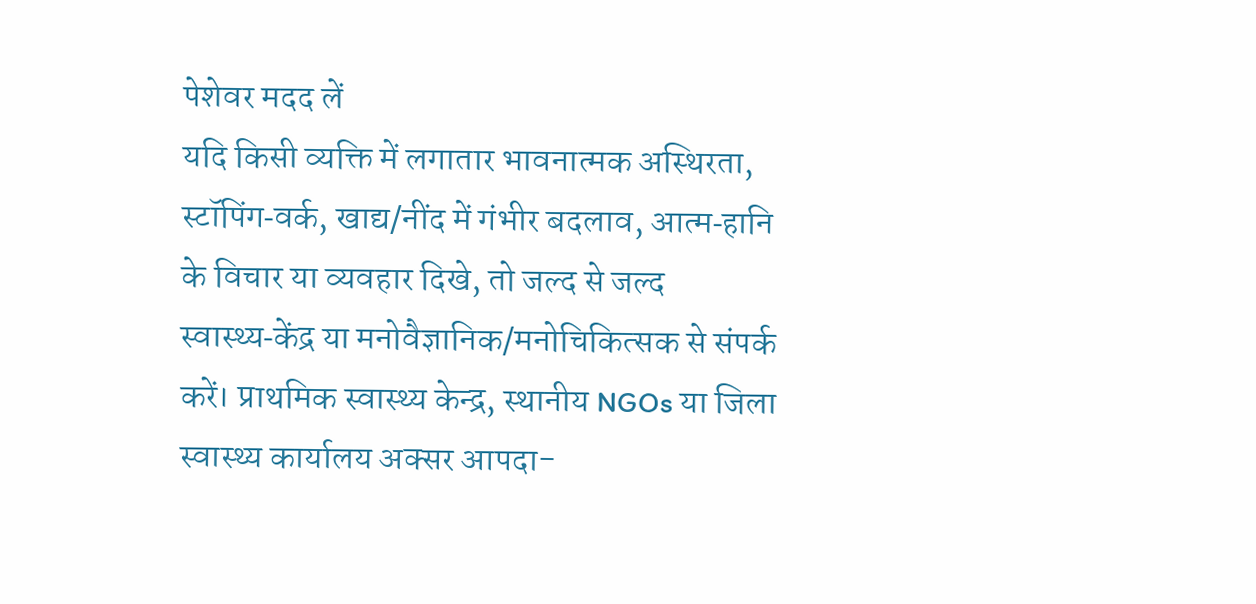पेशेवर मदद लें
यदि किसी व्यक्ति में लगातार भावनात्मक अस्थिरता, स्टॉपिंग‑वर्क, खाद्य/नींद में गंभीर बदलाव, आत्म‑हानि के विचार या व्यवहार दिखे, तो जल्द से जल्द स्वास्थ्य‑केंद्र या मनोवैज्ञानिक/मनोचिकित्सक से संपर्क करें। प्राथमिक स्वास्थ्य केन्द्र, स्थानीय NGOs या जिला स्वास्थ्य कार्यालय अक्सर आपदा-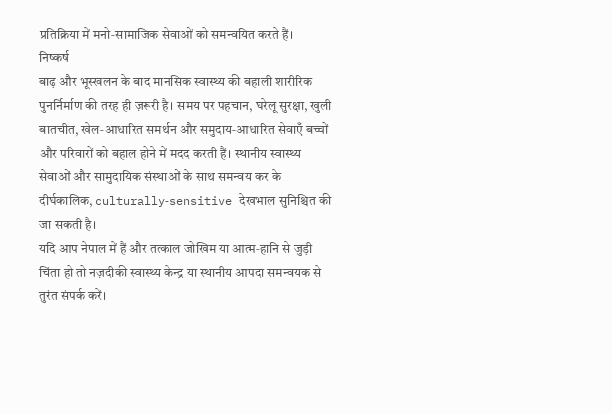प्रतिक्रिया में मनो‑सामाजिक सेवाओं को समन्वयित करते हैं।
निष्कर्ष
बाढ़ और भूस्खलन के बाद मानसिक स्वास्थ्य की बहाली शारीरिक पुनर्निर्माण की तरह ही ज़रूरी है। समय पर पहचान, घरेलू सुरक्षा, खुली बातचीत, खेल‑आधारित समर्थन और समुदाय‑आधारित सेवाएँ बच्चों और परिवारों को बहाल होने में मदद करती हैं। स्थानीय स्वास्थ्य सेवाओं और सामुदायिक संस्थाओं के साथ समन्वय कर के दीर्घकालिक, culturally‑sensitive देखभाल सुनिश्चित की जा सकती है।
यदि आप नेपाल में हैं और तत्काल जोखिम या आत्म‑हानि से जुड़ी चिंता हो तो नज़दीकी स्वास्थ्य केन्द्र या स्थानीय आपदा समन्वयक से तुरंत संपर्क करें।